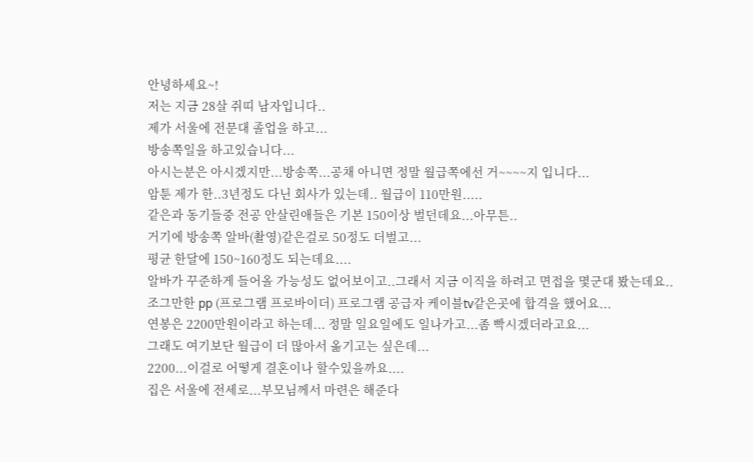안녕하세요~!
저는 지금 28살 쥐띠 남자입니다..
제가 서울에 전문대 졸업을 하고...
방송쪽일을 하고있습니다...
아시는분은 아시겠지만...방송쪽...공채 아니면 정말 월급쪽에선 거~~~~지 입니다...
암툰 제가 한..3년정도 다닌 회사가 있는데.. 월급이 110만원.....
같은과 동기들중 전공 안살린애들은 기본 150이상 벌던데요...아무튼..
거기에 방송쪽 알바(촬영)같은걸로 50정도 더벌고...
평균 한달에 150~160정도 되는데요....
알바가 꾸준하게 들어올 가능성도 없어보이고..그래서 지금 이직을 하려고 면접을 몇군대 봤는데요..
조그만한 pp (프로그램 프로바이더) 프로그램 공급자 케이블tv같은곳에 합격을 했어요...
연봉은 2200만원이라고 하는데... 정말 일요일에도 일나가고...좀 빡시겠더라고요...
그래도 여기보단 월급이 더 많아서 옮기고는 싶은데...
2200...이걸로 어떻게 결혼이나 할수있을까요....
집은 서울에 전세로...부모님께서 마련은 해준다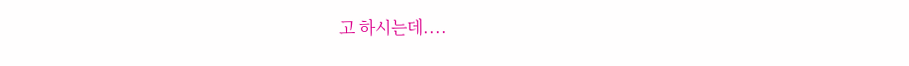고 하시는데....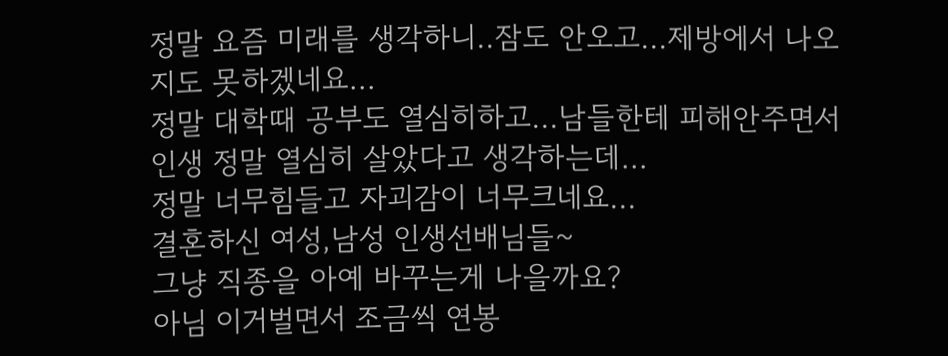정말 요즘 미래를 생각하니..잠도 안오고...제방에서 나오지도 못하겠네요...
정말 대학때 공부도 열심히하고...남들한테 피해안주면서 인생 정말 열심히 살았다고 생각하는데...
정말 너무힘들고 자괴감이 너무크네요...
결혼하신 여성,남성 인생선배님들~
그냥 직종을 아예 바꾸는게 나을까요?
아님 이거벌면서 조금씩 연봉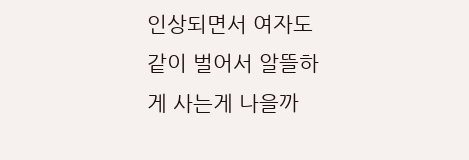인상되면서 여자도 같이 벌어서 알뜰하게 사는게 나을까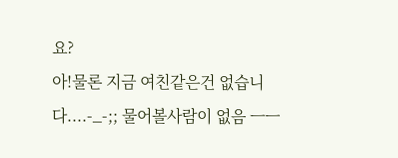요?
아!물론 지금 여친같은건 없습니다....-_-;; 물어볼사람이 없음 ㅡㅡ